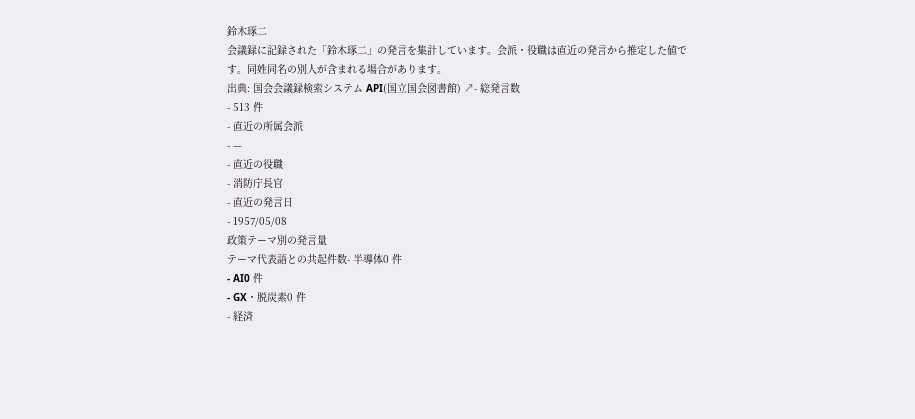鈴木琢二
会議録に記録された「鈴木琢二」の発言を集計しています。会派・役職は直近の発言から推定した値です。同姓同名の別人が含まれる場合があります。
出典: 国会会議録検索システム API(国立国会図書館) ↗- 総発言数
- 513 件
- 直近の所属会派
- —
- 直近の役職
- 消防庁長官
- 直近の発言日
- 1957/05/08
政策テーマ別の発言量
テーマ代表語との共起件数- 半導体0 件
- AI0 件
- GX・脱炭素0 件
- 経済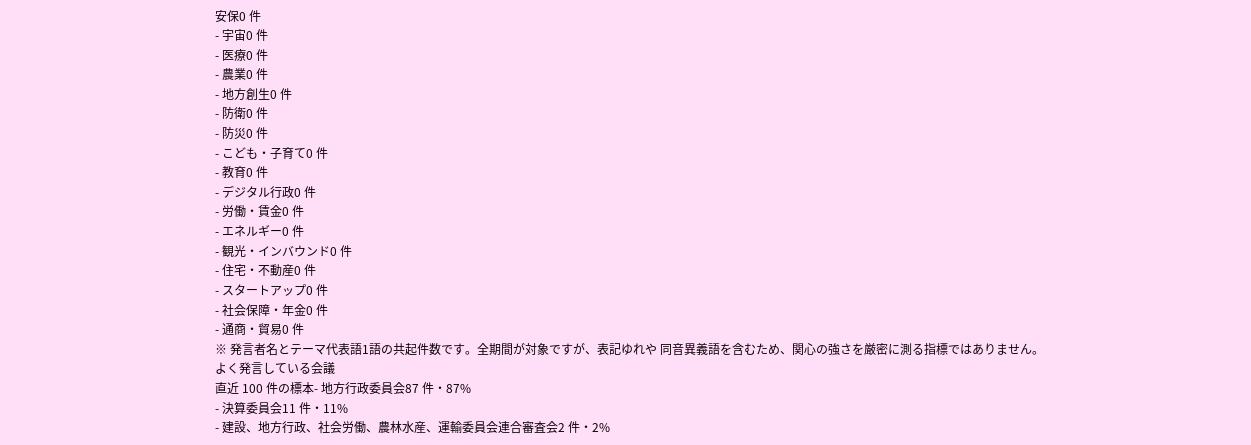安保0 件
- 宇宙0 件
- 医療0 件
- 農業0 件
- 地方創生0 件
- 防衛0 件
- 防災0 件
- こども・子育て0 件
- 教育0 件
- デジタル行政0 件
- 労働・賃金0 件
- エネルギー0 件
- 観光・インバウンド0 件
- 住宅・不動産0 件
- スタートアップ0 件
- 社会保障・年金0 件
- 通商・貿易0 件
※ 発言者名とテーマ代表語1語の共起件数です。全期間が対象ですが、表記ゆれや 同音異義語を含むため、関心の強さを厳密に測る指標ではありません。
よく発言している会議
直近 100 件の標本- 地方行政委員会87 件・87%
- 決算委員会11 件・11%
- 建設、地方行政、社会労働、農林水産、運輸委員会連合審査会2 件・2%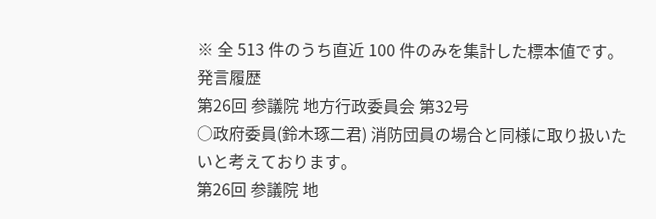※ 全 513 件のうち直近 100 件のみを集計した標本値です。
発言履歴
第26回 参議院 地方行政委員会 第32号
○政府委員(鈴木琢二君) 消防団員の場合と同様に取り扱いたいと考えております。
第26回 参議院 地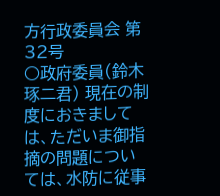方行政委員会 第32号
○政府委員(鈴木琢二君) 現在の制度におきましては、ただいま御指摘の問題については、水防に従事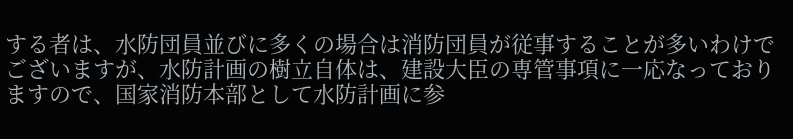する者は、水防団員並びに多くの場合は消防団員が従事することが多いわけでございますが、水防計画の樹立自体は、建設大臣の専管事項に一応なっておりますので、国家消防本部として水防計画に参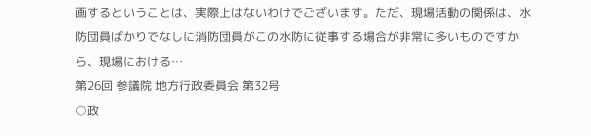画するということは、実際上はないわけでございます。ただ、現場活動の関係は、水防団員ばかりでなしに消防団員がこの水防に従事する場合が非常に多いものですから、現場における…
第26回 参議院 地方行政委員会 第32号
○政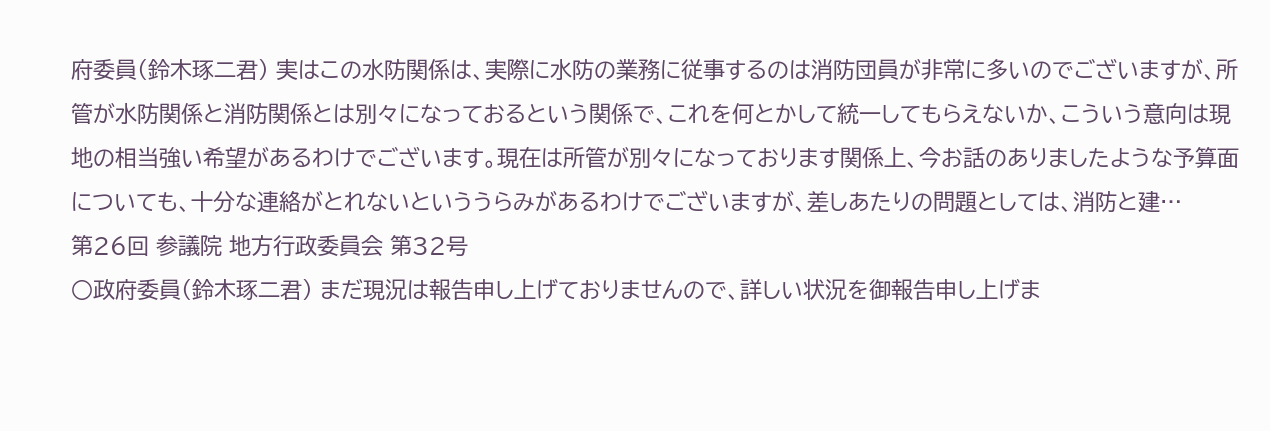府委員(鈴木琢二君) 実はこの水防関係は、実際に水防の業務に従事するのは消防団員が非常に多いのでございますが、所管が水防関係と消防関係とは別々になっておるという関係で、これを何とかして統一してもらえないか、こういう意向は現地の相当強い希望があるわけでございます。現在は所管が別々になっております関係上、今お話のありましたような予算面についても、十分な連絡がとれないといううらみがあるわけでございますが、差しあたりの問題としては、消防と建…
第26回 参議院 地方行政委員会 第32号
○政府委員(鈴木琢二君) まだ現況は報告申し上げておりませんので、詳しい状況を御報告申し上げま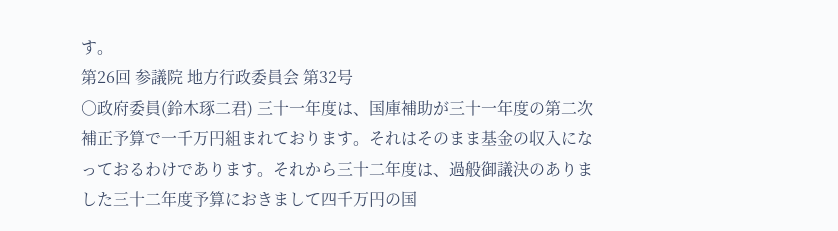す。
第26回 参議院 地方行政委員会 第32号
○政府委員(鈴木琢二君) 三十一年度は、国庫補助が三十一年度の第二次補正予算で一千万円組まれております。それはそのまま基金の収入になっておるわけであります。それから三十二年度は、過般御議決のありました三十二年度予算におきまして四千万円の国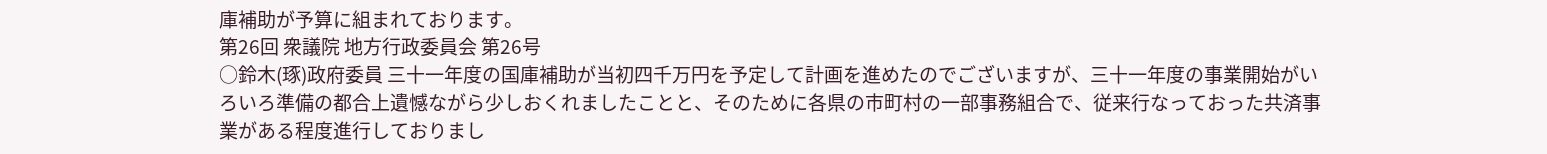庫補助が予算に組まれております。
第26回 衆議院 地方行政委員会 第26号
○鈴木(琢)政府委員 三十一年度の国庫補助が当初四千万円を予定して計画を進めたのでございますが、三十一年度の事業開始がいろいろ準備の都合上遺憾ながら少しおくれましたことと、そのために各県の市町村の一部事務組合で、従来行なっておった共済事業がある程度進行しておりまし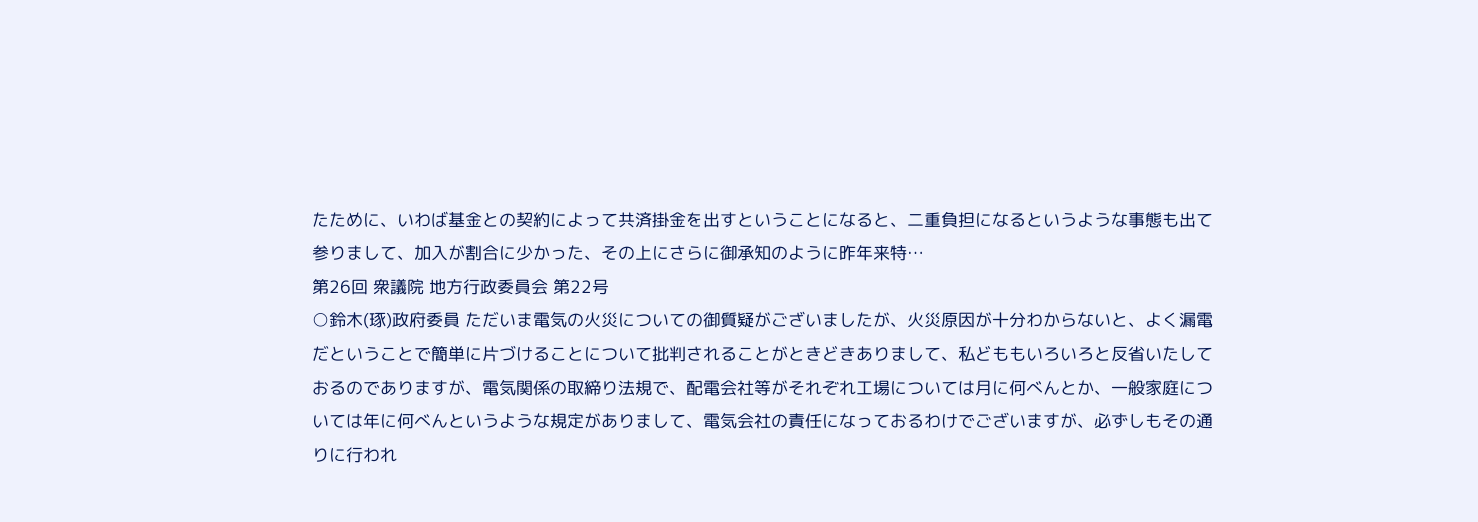たために、いわば基金との契約によって共済掛金を出すということになると、二重負担になるというような事態も出て参りまして、加入が割合に少かった、その上にさらに御承知のように昨年来特…
第26回 衆議院 地方行政委員会 第22号
○鈴木(琢)政府委員 ただいま電気の火災についての御質疑がございましたが、火災原因が十分わからないと、よく漏電だということで簡単に片づけることについて批判されることがときどきありまして、私どももいろいろと反省いたしておるのでありますが、電気関係の取締り法規で、配電会社等がそれぞれ工場については月に何べんとか、一般家庭については年に何べんというような規定がありまして、電気会社の責任になっておるわけでございますが、必ずしもその通りに行われ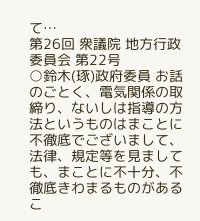て…
第26回 衆議院 地方行政委員会 第22号
○鈴木(琢)政府委員 お話のごとく、電気関係の取締り、ないしは指導の方法というものはまことに不徹底でございまして、法律、規定等を見ましても、まことに不十分、不徹底きわまるものがあるこ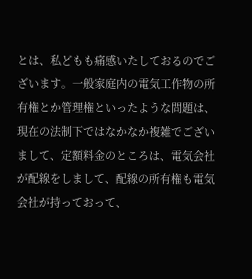とは、私どもも痛感いたしておるのでございます。一般家庭内の電気工作物の所有権とか管理権といったような問題は、現在の法制下ではなかなか複雑でございまして、定額料金のところは、電気会社が配線をしまして、配線の所有権も電気会社が持っておって、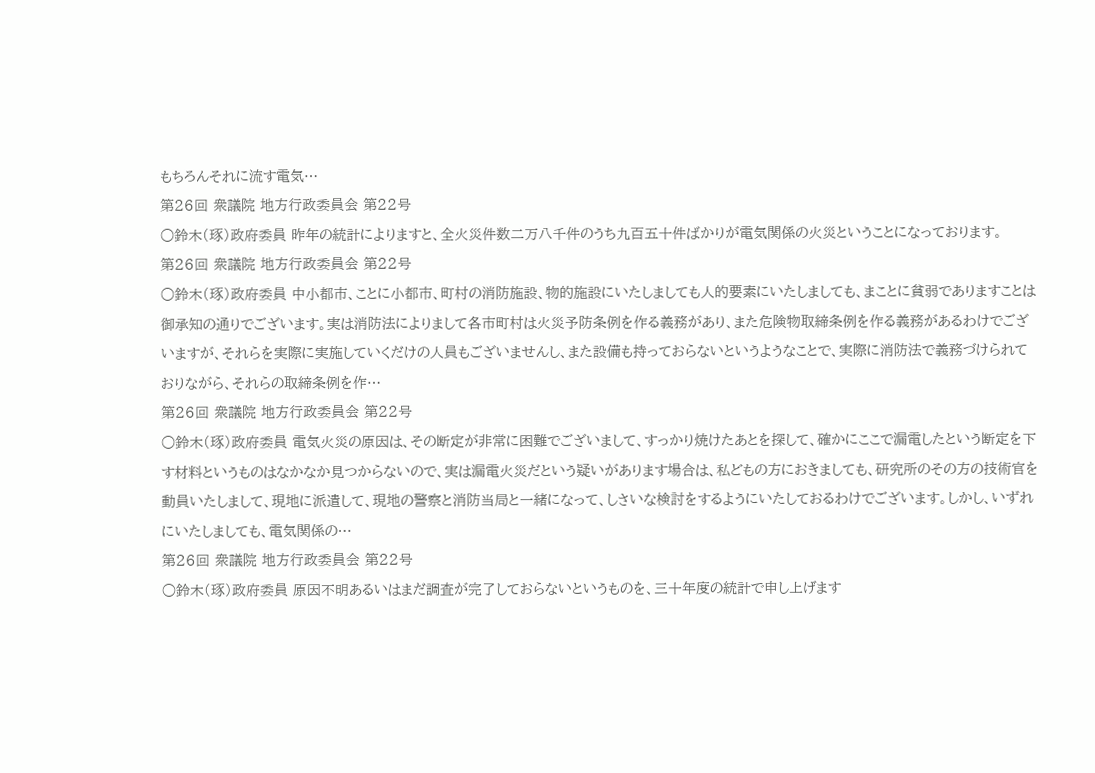もちろんそれに流す電気…
第26回 衆議院 地方行政委員会 第22号
○鈴木(琢)政府委員 昨年の統計によりますと、全火災件数二万八千件のうち九百五十件ばかりが電気関係の火災ということになっております。
第26回 衆議院 地方行政委員会 第22号
○鈴木(琢)政府委員 中小都市、ことに小都市、町村の消防施設、物的施設にいたしましても人的要素にいたしましても、まことに貧弱でありますことは御承知の通りでございます。実は消防法によりまして各市町村は火災予防条例を作る義務があり、また危険物取締条例を作る義務があるわけでございますが、それらを実際に実施していくだけの人員もございませんし、また設備も持っておらないというようなことで、実際に消防法で義務づけられておりながら、それらの取締条例を作…
第26回 衆議院 地方行政委員会 第22号
○鈴木(琢)政府委員 電気火災の原因は、その断定が非常に困難でございまして、すっかり焼けたあとを探して、確かにここで漏電したという断定を下す材料というものはなかなか見つからないので、実は漏電火災だという疑いがあります場合は、私どもの方におきましても、研究所のその方の技術官を動員いたしまして、現地に派遣して、現地の警察と消防当局と一緒になって、しさいな検討をするようにいたしておるわけでございます。しかし、いずれにいたしましても、電気関係の…
第26回 衆議院 地方行政委員会 第22号
○鈴木(琢)政府委員 原因不明あるいはまだ調査が完了しておらないというものを、三十年度の統計で申し上げます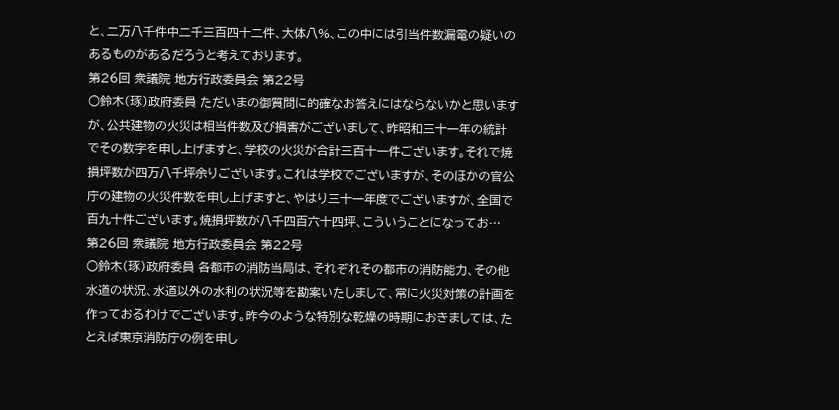と、二万八千件中二千三百四十二件、大体八%、この中には引当件数漏電の疑いのあるものがあるだろうと考えております。
第26回 衆議院 地方行政委員会 第22号
○鈴木(琢)政府委員 ただいまの御質問に的確なお答えにはならないかと思いますが、公共建物の火災は相当件数及び損害がございまして、昨昭和三十一年の統計でその数字を申し上げますと、学校の火災が合計三百十一件ございます。それで焼損坪数が四万八千坪余りございます。これは学校でございますが、そのほかの官公庁の建物の火災件数を申し上げますと、やはり三十一年度でございますが、全国で百九十件ございます。焼損坪数が八千四百六十四坪、こういうことになってお…
第26回 衆議院 地方行政委員会 第22号
○鈴木(琢)政府委員 各都市の消防当局は、それぞれその都市の消防能力、その他水道の状況、水道以外の水利の状況等を勘案いたしまして、常に火災対策の計画を作っておるわけでございます。昨今のような特別な乾燥の時期におきましては、たとえば東京消防庁の例を申し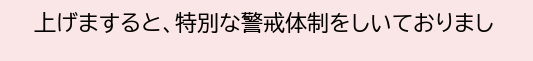上げますると、特別な警戒体制をしいておりまし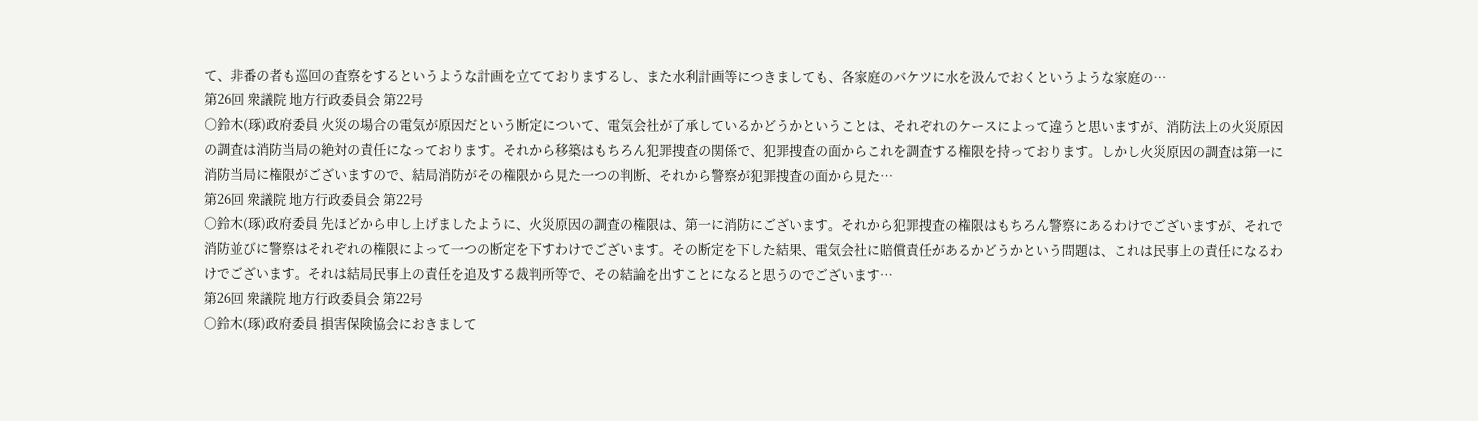て、非番の者も巡回の査察をするというような計画を立てておりまするし、また水利計画等につきましても、各家庭のバケツに水を汲んでおくというような家庭の…
第26回 衆議院 地方行政委員会 第22号
○鈴木(琢)政府委員 火災の場合の電気が原因だという断定について、電気会社が了承しているかどうかということは、それぞれのケースによって違うと思いますが、消防法上の火災原因の調査は消防当局の絶対の責任になっております。それから移築はもちろん犯罪捜査の関係で、犯罪捜査の面からこれを調査する権限を持っております。しかし火災原因の調査は第一に消防当局に権限がございますので、結局消防がその権限から見た一つの判断、それから警察が犯罪捜査の面から見た…
第26回 衆議院 地方行政委員会 第22号
○鈴木(琢)政府委員 先ほどから申し上げましたように、火災原因の調査の権限は、第一に消防にございます。それから犯罪捜査の権限はもちろん警察にあるわけでございますが、それで消防並びに警察はそれぞれの権限によって一つの断定を下すわけでございます。その断定を下した結果、電気会社に賠償責任があるかどうかという問題は、これは民事上の責任になるわけでございます。それは結局民事上の責任を追及する裁判所等で、その結論を出すことになると思うのでございます…
第26回 衆議院 地方行政委員会 第22号
○鈴木(琢)政府委員 損害保険協会におきまして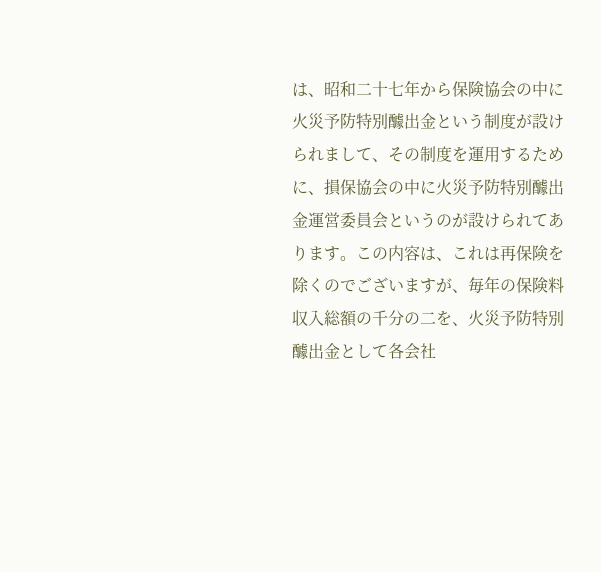は、昭和二十七年から保険協会の中に火災予防特別醵出金という制度が設けられまして、その制度を運用するために、損保協会の中に火災予防特別醵出金運営委員会というのが設けられてあります。この内容は、これは再保険を除くのでございますが、毎年の保険料収入総額の千分の二を、火災予防特別醵出金として各会社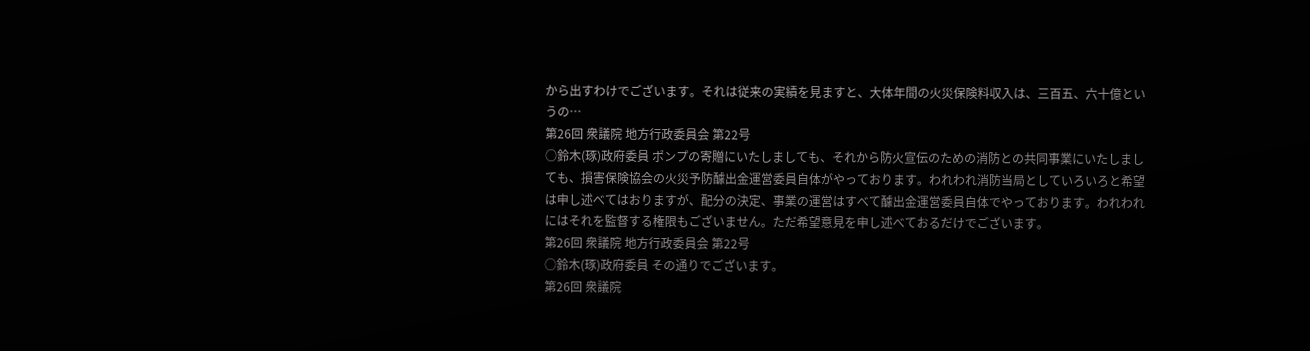から出すわけでございます。それは従来の実績を見ますと、大体年間の火災保険料収入は、三百五、六十億というの…
第26回 衆議院 地方行政委員会 第22号
○鈴木(琢)政府委員 ポンプの寄贈にいたしましても、それから防火宣伝のための消防との共同事業にいたしましても、損害保険協会の火災予防醵出金運営委員自体がやっております。われわれ消防当局としていろいろと希望は申し述べてはおりますが、配分の決定、事業の運営はすべて醵出金運営委員自体でやっております。われわれにはそれを監督する権限もございません。ただ希望意見を申し述べておるだけでございます。
第26回 衆議院 地方行政委員会 第22号
○鈴木(琢)政府委員 その通りでございます。
第26回 衆議院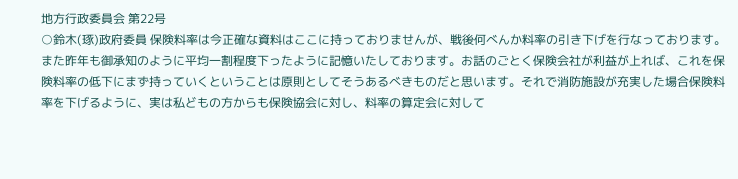地方行政委員会 第22号
○鈴木(琢)政府委員 保険料率は今正確な資料はここに持っておりませんが、戦後何べんか料率の引き下げを行なっております。また昨年も御承知のように平均一割程度下ったように記憶いたしております。お話のごとく保険会社が利益が上れば、これを保険料率の低下にまず持っていくということは原則としてそうあるべきものだと思います。それで消防施設が充実した場合保険料率を下げるように、実は私どもの方からも保険協会に対し、料率の算定会に対して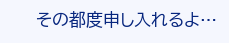その都度申し入れるよ…